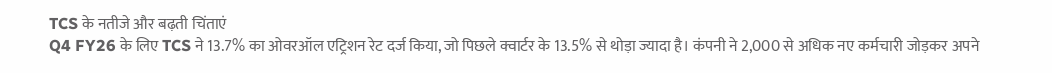TCS के नतीजे और बढ़ती चिंताएं
Q4 FY26 के लिए TCS ने 13.7% का ओवरऑल एट्रिशन रेट दर्ज किया, जो पिछले क्वार्टर के 13.5% से थोड़ा ज्यादा है। कंपनी ने 2,000 से अधिक नए कर्मचारी जोड़कर अपने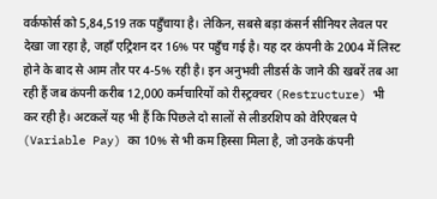वर्कफोर्स को 5,84,519 तक पहुँचाया है। लेकिन, सबसे बड़ा कंसर्न सीनियर लेवल पर देखा जा रहा है, जहाँ एट्रिशन दर 16% पर पहुँच गई है। यह दर कंपनी के 2004 में लिस्ट होने के बाद से आम तौर पर 4-5% रही है। इन अनुभवी लीडर्स के जाने की खबरें तब आ रही हैं जब कंपनी करीब 12,000 कर्मचारियों को रीस्ट्रक्चर (Restructure) भी कर रही है। अटकलें यह भी हैं कि पिछले दो सालों से लीडरशिप को वेरिएबल पे (Variable Pay) का 10% से भी कम हिस्सा मिला है, जो उनके कंपनी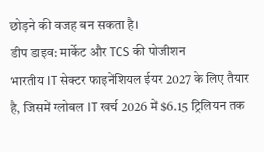छोड़ने की वजह बन सकता है।
डीप डाइव: मार्केट और TCS की पोजीशन
भारतीय IT सेक्टर फाइनेंशियल ईयर 2027 के लिए तैयार है, जिसमें ग्लोबल IT खर्च 2026 में $6.15 ट्रिलियन तक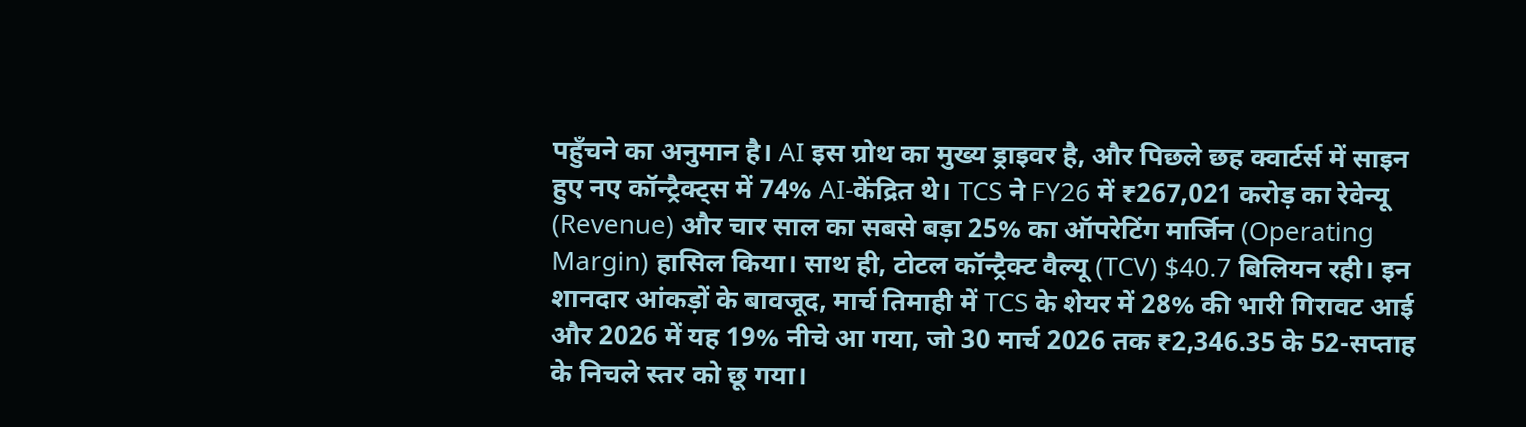पहुँचने का अनुमान है। AI इस ग्रोथ का मुख्य ड्राइवर है, और पिछले छह क्वार्टर्स में साइन हुए नए कॉन्ट्रैक्ट्स में 74% AI-केंद्रित थे। TCS ने FY26 में ₹267,021 करोड़ का रेवेन्यू (Revenue) और चार साल का सबसे बड़ा 25% का ऑपरेटिंग मार्जिन (Operating Margin) हासिल किया। साथ ही, टोटल कॉन्ट्रैक्ट वैल्यू (TCV) $40.7 बिलियन रही। इन शानदार आंकड़ों के बावजूद, मार्च तिमाही में TCS के शेयर में 28% की भारी गिरावट आई और 2026 में यह 19% नीचे आ गया, जो 30 मार्च 2026 तक ₹2,346.35 के 52-सप्ताह के निचले स्तर को छू गया।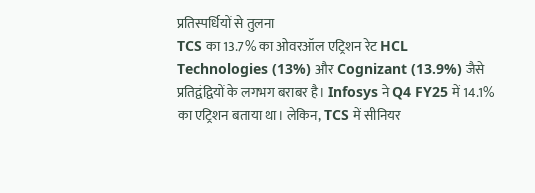प्रतिस्पर्धियों से तुलना
TCS का 13.7% का ओवरऑल एट्रिशन रेट HCL Technologies (13%) और Cognizant (13.9%) जैसे प्रतिद्वंद्वियों के लगभग बराबर है। Infosys ने Q4 FY25 में 14.1% का एट्रिशन बताया था। लेकिन, TCS में सीनियर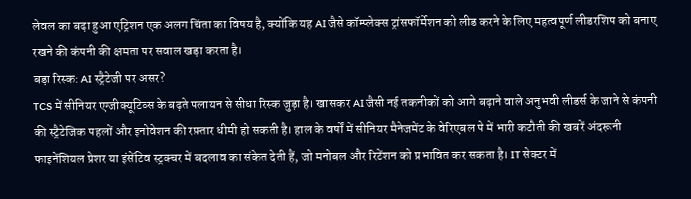लेवल का बढ़ा हुआ एट्रिशन एक अलग चिंता का विषय है, क्योंकि यह AI जैसे कॉम्प्लेक्स ट्रांसफॉर्मेशन को लीड करने के लिए महत्वपूर्ण लीडरशिप को बनाए रखने की कंपनी की क्षमता पर सवाल खड़ा करता है।
बड़ा रिस्क: AI स्ट्रैटेजी पर असर?
TCS में सीनियर एग्जीक्यूटिव्स के बढ़ते पलायन से सीधा रिस्क जुड़ा है। खासकर AI जैसी नई तकनीकों को आगे बढ़ाने वाले अनुभवी लीडर्स के जाने से कंपनी की स्ट्रैटेजिक पहलों और इनोवेशन की रफ़्तार धीमी हो सकती है। हाल के वर्षों में सीनियर मैनेजमेंट के वेरिएबल पे में भारी कटौती की खबरें अंदरूनी फाइनेंशियल प्रेशर या इंसेंटिव स्ट्रक्चर में बदलाव का संकेत देती हैं, जो मनोबल और रिटेंशन को प्रभावित कर सकता है। IT सेक्टर में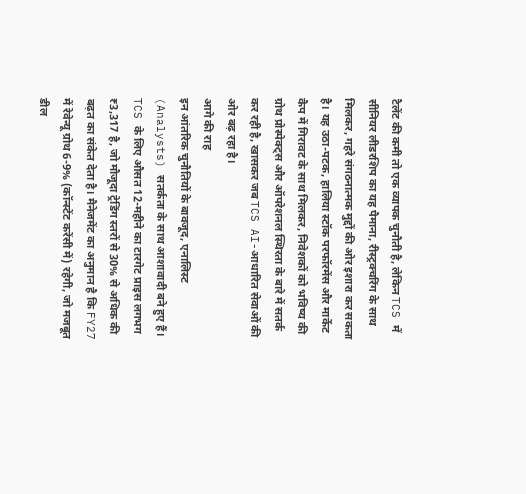टैलेंट की कमी तो एक व्यापक चुनौती है, लेकिन TCS में सीनियर लीडरशिप का यह पैमाना, रीस्ट्रक्चरिंग के साथ मिलकर, गहरे संगठनात्मक मुद्दों की ओर इशारा कर सकता है। यह उठा-पटक, हालिया स्टॉक परफॉरमेंस और मार्केट कैप में गिरावट के साथ मिलकर, निवेशकों को भविष्य की ग्रोथ प्रोस्पेक्ट्स और ऑपरेशनल स्थिरता के बारे में सतर्क कर रही है, खासकर जब TCS AI-आधारित सेवाओं की ओर बढ़ रहा है।
आगे की राह
इन आंतरिक चुनौतियों के बावजूद, एनालिस्ट (Analysts) सतर्कता के साथ आशावादी बने हुए हैं। TCS के लिए औसत 12-महीने का टारगेट प्राइस लगभग ₹3,317 है, जो मौजूदा ट्रेडिंग स्तरों से 30% से अधिक की बढ़त का संकेत देता है। मैनेजमेंट का अनुमान है कि FY27 में रेवेन्यू ग्रोथ 6-9% (कॉन्स्टेंट करेंसी में) रहेगी, जो मजबूत डील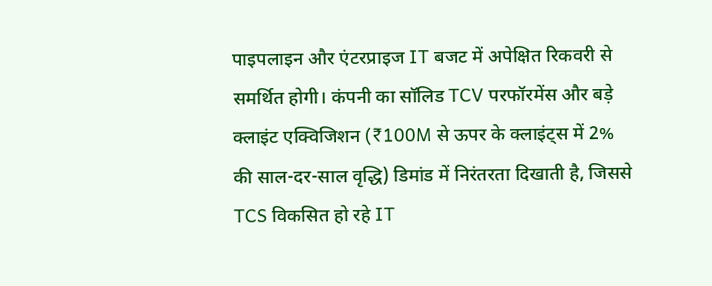पाइपलाइन और एंटरप्राइज IT बजट में अपेक्षित रिकवरी से समर्थित होगी। कंपनी का सॉलिड TCV परफॉरमेंस और बड़े क्लाइंट एक्विजिशन (₹100M से ऊपर के क्लाइंट्स में 2% की साल-दर-साल वृद्धि) डिमांड में निरंतरता दिखाती है, जिससे TCS विकसित हो रहे IT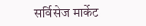सर्विसेज मार्केट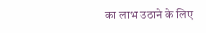का लाभ उठाने के लिए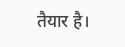तैयार है।